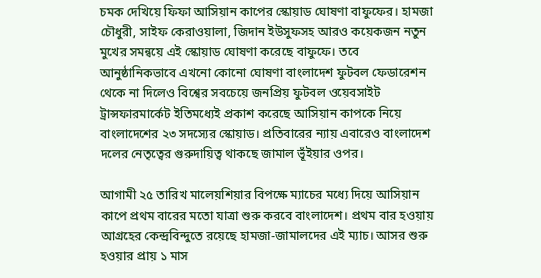চমক দেখিয়ে ফিফা আসিয়ান কাপের স্কোয়াড ঘোষণা বাফুফের। হামজা চৌধুরী, সাইফ কেরাওয়ালা, জিদান ইউসুফসহ আরও কয়েকজন নতুন মুখের সমন্বয়ে এই স্কোয়াড ঘোষণা করেছে বাফুফে। তবে আনুষ্ঠানিকভাবে এখনো কোনো ঘোষণা বাংলাদেশ ফুটবল ফেডারেশন থেকে না দিলেও বিশ্বের সবচেয়ে জনপ্রিয় ফুটবল ওয়েবসাইট ট্রান্সফারমার্কেট ইতিমধ্যেই প্রকাশ করেছে আসিয়ান কাপকে নিয়ে বাংলাদেশের ২৩ সদস্যের স্কোয়াড। প্রতিবারের ন্যায় এবারেও বাংলাদেশ দলের নেতৃত্বের গুরুদায়িত্ব থাকছে জামাল ভূঁইয়ার ওপর।

আগামী ২৫ তারিখ মালেয়শিয়ার বিপক্ষে ম্যাচের মধ্যে দিয়ে আসিয়ান কাপে প্রথম বারের মতো যাত্রা শুরু করবে বাংলাদেশ। প্রথম বার হওয়ায় আগ্রহের কেন্দ্রবিন্দুতে রয়েছে হামজা-জামালদের এই ম্যাচ। আসর শুরু হওয়ার প্রায় ১ মাস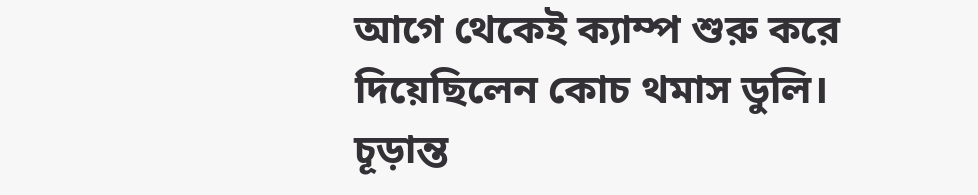আগে থেকেই ক্যাম্প শুরু করে দিয়েছিলেন কোচ থমাস ডুলি। চূড়ান্ত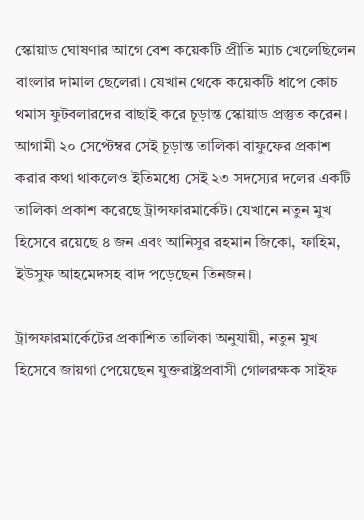স্কোয়াড ঘোষণার আগে বেশ কয়েকটি প্রীতি ম্যাচ খেলেছিলেন বাংলার দামাল ছেলেরা। যেখান থেকে কয়েকটি ধাপে কোচ থমাস ফুটবলারদের বাছাই করে চূড়ান্ত স্কোয়াড প্রস্তুত করেন। আগামী ২০ সেপ্টেম্বর সেই চূড়ান্ত তালিকা বাফুফের প্রকাশ করার কথা থাকলেও ইতিমধ্যে সেই ২৩ সদস্যের দলের একটি তালিকা প্রকাশ করেছে ট্রান্সফারমার্কেট। যেখানে নতুন মুখ হিসেবে রয়েছে ৪ জন এবং আনিসুর রহমান জিকো, ফাহিম, ইউসুফ আহমেদসহ বাদ পড়েছেন তিনজন।

ট্রান্সফারমার্কেটের প্রকাশিত তালিকা অনুযায়ী, নতুন মুখ হিসেবে জায়গা পেয়েছেন যুক্তরাষ্ট্রপ্রবাসী গোলরক্ষক সাইফ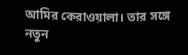আমির কেরাওয়ালা। তার সঙ্গে নতুন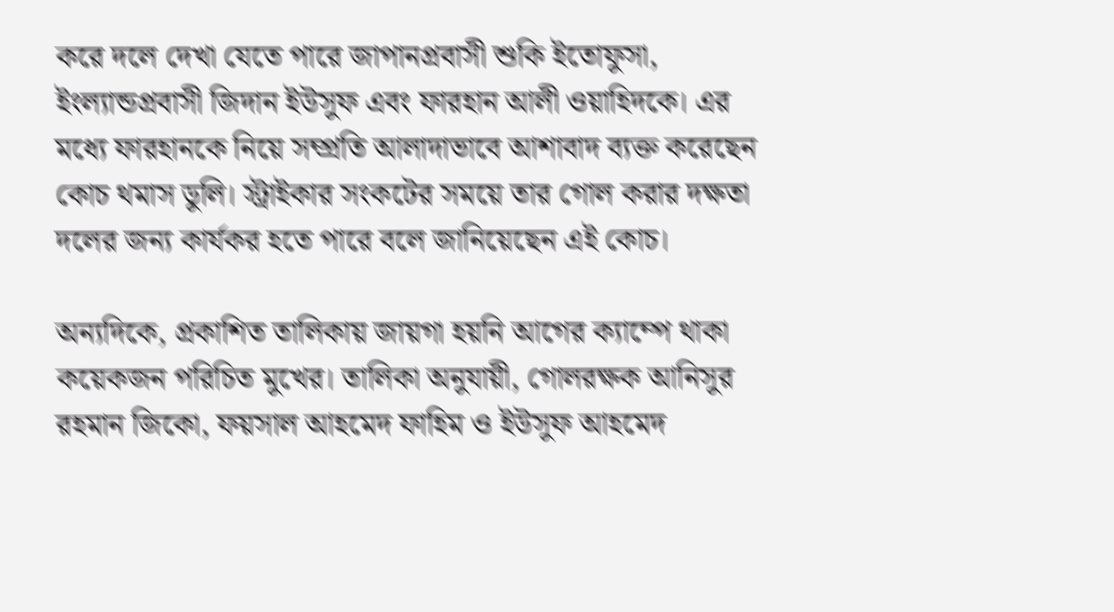করে দলে দেখা যেতে পারে জাপানপ্রবাসী শুকি ইতোফুসা, ইংল্যান্ডপ্রবাসী জিদান ইউসুফ এবং ফারহান আলী ওয়াহিদকে। এর মধ্যে ফারহানকে নিয়ে সম্প্রতি আলাদাভাবে আশাবাদ ব্যক্ত করেছেন কোচ থমাস ডুলি। স্ট্রাইকার সংকটের সময়ে তার গোল করার দক্ষতা দলের জন্য কার্যকর হতে পারে বলে জানিয়েছেন এই কোচ।

অন্যদিকে, প্রকাশিত তালিকায় জায়গা হয়নি আগের ক্যাম্পে থাকা কয়েকজন পরিচিত মুখের। তালিকা অনুযায়ী, গোলরক্ষক আনিসুর রহমান জিকো, ফয়সাল আহমেদ ফাহিম ও ইউসুফ আহমেদ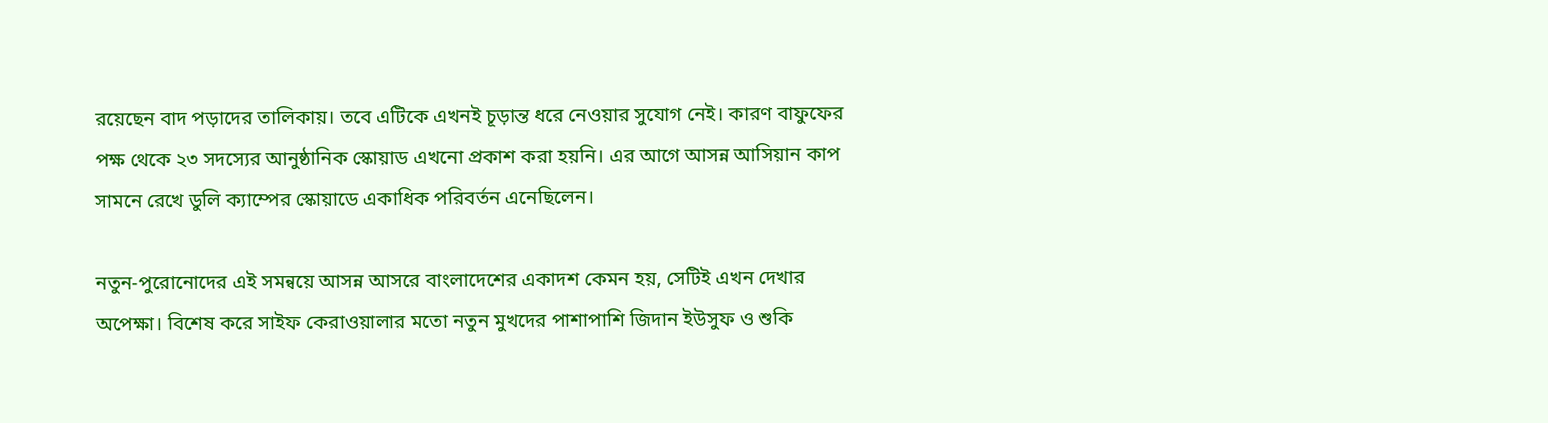রয়েছেন বাদ পড়াদের তালিকায়। তবে এটিকে এখনই চূড়ান্ত ধরে নেওয়ার সুযোগ নেই। কারণ বাফুফের পক্ষ থেকে ২৩ সদস্যের আনুষ্ঠানিক স্কোয়াড এখনো প্রকাশ করা হয়নি। এর আগে আসন্ন আসিয়ান কাপ সামনে রেখে ডুলি ক্যাম্পের স্কোয়াডে একাধিক পরিবর্তন এনেছিলেন।

নতুন-পুরোনোদের এই সমন্বয়ে আসন্ন আসরে বাংলাদেশের একাদশ কেমন হয়, সেটিই এখন দেখার অপেক্ষা। বিশেষ করে সাইফ কেরাওয়ালার মতো নতুন মুখদের পাশাপাশি জিদান ইউসুফ ও শুকি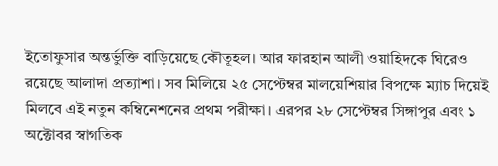ইতোফুসার অন্তর্ভুক্তি বাড়িয়েছে কৌতূহল। আর ফারহান আলী ওয়াহিদকে ঘিরেও রয়েছে আলাদা প্রত্যাশা। সব মিলিয়ে ২৫ সেপ্টেম্বর মালয়েশিয়ার বিপক্ষে ম্যাচ দিয়েই মিলবে এই নতুন কম্বিনেশনের প্রথম পরীক্ষা। এরপর ২৮ সেপ্টেম্বর সিঙ্গাপুর এবং ১ অক্টোবর স্বাগতিক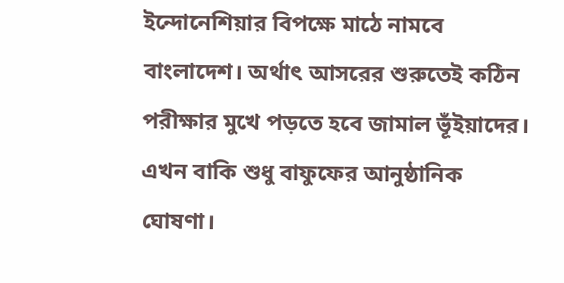ইন্দোনেশিয়ার বিপক্ষে মাঠে নামবে বাংলাদেশ। অর্থাৎ আসরের শুরুতেই কঠিন পরীক্ষার মুখে পড়তে হবে জামাল ভূঁইয়াদের। এখন বাকি শুধু বাফুফের আনুষ্ঠানিক ঘোষণা।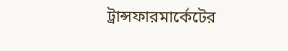ট্রান্সফারমার্কেটের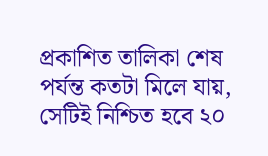প্রকাশিত তালিকা শেষ পর্যন্ত কতটা মিলে যায়, সেটিই নিশ্চিত হবে ২০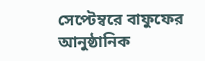সেপ্টেম্বরে বাফুফের আনুষ্ঠানিক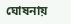ঘোষনায়